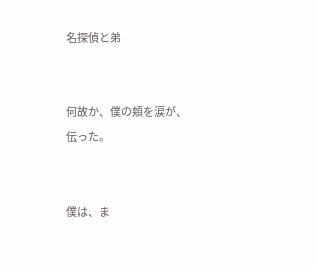名探偵と弟


何故か、僕の頬を涙が、
伝った。


僕は、ま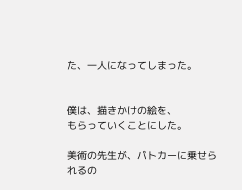た、一人になってしまった。


僕は、描きかけの絵を、
もらっていくことにした。

美術の先生が、パトカーに乗せられるの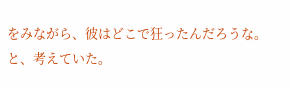をみながら、彼はどこで狂ったんだろうな。
と、考えていた。